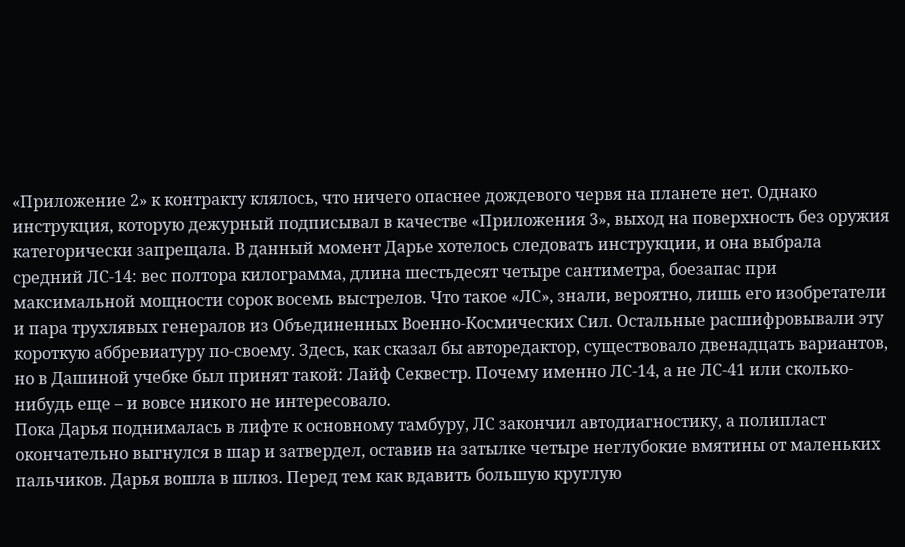«Приложение 2» к контракту клялось, что ничего опаснее дождевого червя на планете нет. Однако инструкция, которую дежурный подписывал в качестве «Приложения 3», выход на поверхность без оружия категорически запрещала. В данный момент Дарье хотелось следовать инструкции, и она выбрала средний ЛС-14: вес полтора килограмма, длина шестьдесят четыре сантиметра, боезапас при максимальной мощности сорок восемь выстрелов. Что такое «ЛС», знали, вероятно, лишь его изобретатели и пара трухлявых генералов из Объединенных Военно-Космических Сил. Остальные расшифровывали эту короткую аббревиатуру по-своему. Здесь, как сказал бы авторедактор, существовало двенадцать вариантов, но в Дашиной учебке был принят такой: Лайф Секвестр. Почему именно ЛС-14, а не ЛС-41 или сколько-нибудь еще – и вовсе никого не интересовало.
Пока Дарья поднималась в лифте к основному тамбуру, ЛС закончил автодиагностику, а полипласт окончательно выгнулся в шар и затвердел, оставив на затылке четыре неглубокие вмятины от маленьких пальчиков. Дарья вошла в шлюз. Перед тем как вдавить большую круглую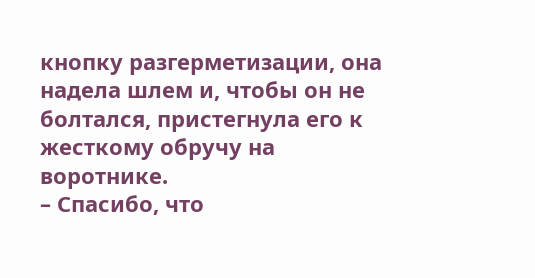кнопку разгерметизации, она надела шлем и, чтобы он не болтался, пристегнула его к жесткому обручу на воротнике.
– Спасибо, что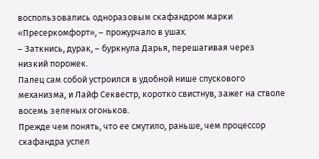воспользовались одноразовым скафандром марки «Пресеркомфорт», – прожурчало в ушах.
– Заткнись, дурак, – буркнула Дарья, перешагивая через низкий порожек.
Палец сам собой устроился в удобной нише спускового механизма, и Лайф Секвестр, коротко свистнув, зажег на стволе восемь зеленых огоньков.
Прежде чем понять, что ее смутило, раньше, чем процессор скафандра успел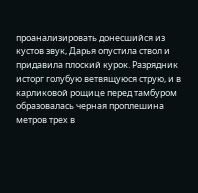проанализировать донесшийся из кустов звук, Дарья опустила ствол и придавила плоский курок. Разрядник исторг голубую ветвящуюся струю, и в карликовой рощице перед тамбуром образовалась черная проплешина метров трех в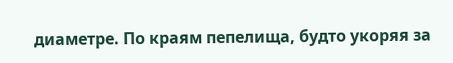диаметре. По краям пепелища, будто укоряя за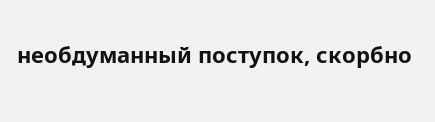необдуманный поступок, скорбно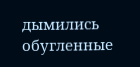дымились обугленные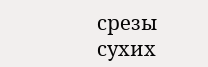срезы сухих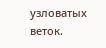узловатых веток.